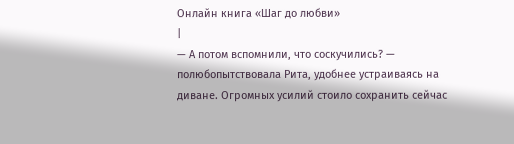Онлайн книга «Шаг до любви»
|
— А потом вспомнили, что соскучились? — полюбопытствовала Рита, удобнее устраиваясь на диване. Огромных усилий стоило сохранить сейчас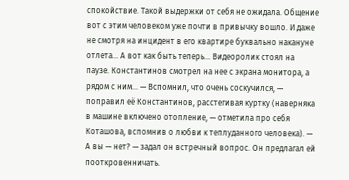спокойствие. Такой выдержки от себя не ожидала. Общение вот с этим человеком уже почти в привычку вошло. И даже не смотря на инцидент в его квартире буквально накануне отлета… А вот как быть теперь… Видеоролик стоял на паузе. Константинов смотрел на нее с экрана монитора, а рядом с ним… — Вспомнил, что очень соскучился, — поправил её Константинов, расстегивая куртку (наверняка в машине включено отопление, — отметила про себя Коташова, вспомнив о любви к теплуданного человека). — А вы — нет? — задал он встречный вопрос. Он предлагал ей пооткровенничать.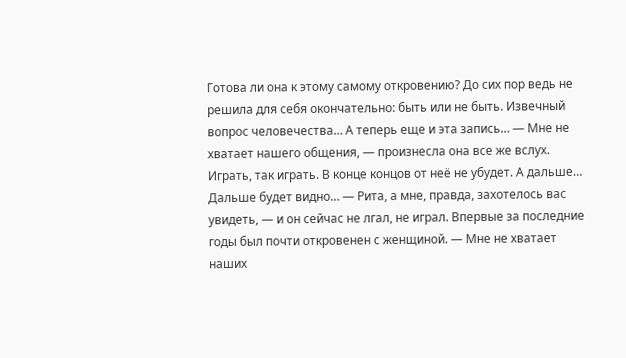Готова ли она к этому самому откровению? До сих пор ведь не решила для себя окончательно: быть или не быть. Извечный вопрос человечества… А теперь еще и эта запись… — Мне не хватает нашего общения, — произнесла она все же вслух. Играть, так играть. В конце концов от неё не убудет. А дальше… Дальше будет видно… — Рита, а мне, правда, захотелось вас увидеть, — и он сейчас не лгал, не играл. Впервые за последние годы был почти откровенен с женщиной. — Мне не хватает наших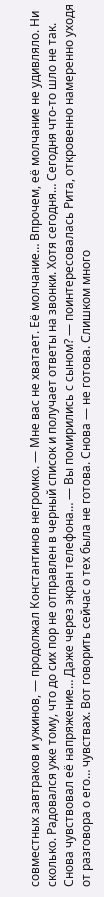совместных завтраков и ужинов, — продолжал Константинов негромко. — Мне вас не хватает. Её молчание… Впрочем, её молчание не удивляло. Ни сколько. Радовался уже тому, что до сих пор не отправлен в черный список и получает ответы на звонки. Хотя сегодня… Сегодня что-то шло не так. Снова чувствовал её напряжение… Даже через экран телефона… — Вы помирились с сыном? — поинтересовалась Рита, откровенно намеренно уходя от разговора о его… чувствах. Вот говорить сейчас о тех была не готова. Снова — не готова. Слишком много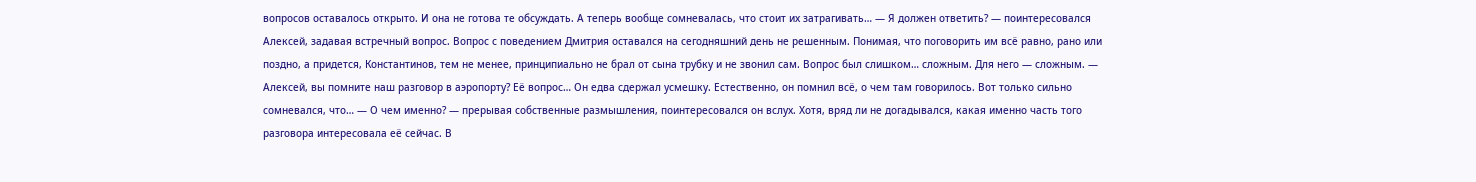вопросов оставалось открыто. И она не готова те обсуждать. А теперь вообще сомневалась, что стоит их затрагивать… — Я должен ответить? — поинтересовался Алексей, задавая встречный вопрос. Вопрос с поведением Дмитрия оставался на сегодняшний день не решенным. Понимая, что поговорить им всё равно, рано или поздно, а придется, Константинов, тем не менее, принципиально не брал от сына трубку и не звонил сам. Вопрос был слишком… сложным. Для него — сложным. — Алексей, вы помните наш разговор в аэропорту? Её вопрос… Он едва сдержал усмешку. Естественно, он помнил всё, о чем там говорилось. Вот только сильно сомневался, что… — О чем именно? — прерывая собственные размышления, поинтересовался он вслух. Хотя, вряд ли не догадывался, какая именно часть того разговора интересовала её сейчас. В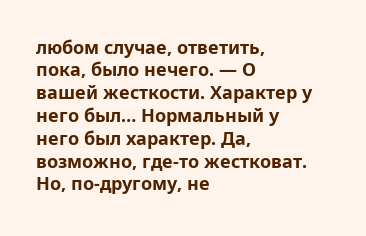любом случае, ответить, пока, было нечего. — О вашей жесткости. Характер у него был… Нормальный у него был характер. Да, возможно, где-то жестковат. Но, по-другому, не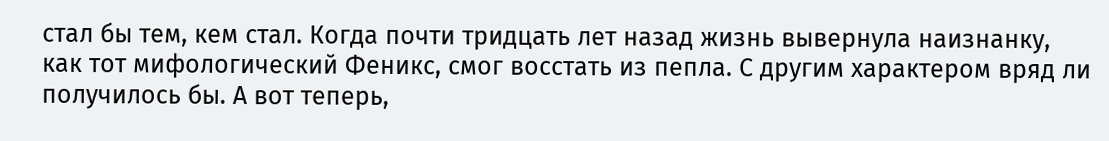стал бы тем, кем стал. Когда почти тридцать лет назад жизнь вывернула наизнанку, как тот мифологический Феникс, смог восстать из пепла. С другим характером вряд ли получилось бы. А вот теперь,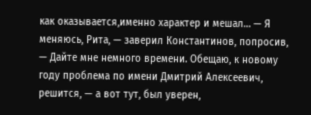как оказывается,именно характер и мешал… — Я меняюсь, Рита, — заверил Константинов, попросив, — Дайте мне немного времени. Обещаю, к новому году проблема по имени Дмитрий Алексеевич, решится, — а вот тут, был уверен,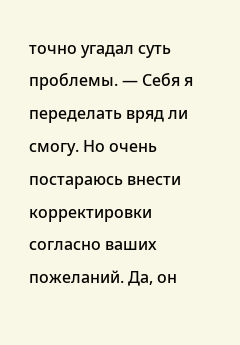точно угадал суть проблемы. — Себя я переделать вряд ли смогу. Но очень постараюсь внести корректировки согласно ваших пожеланий. Да, он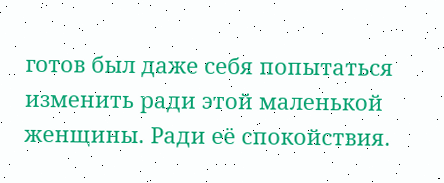готов был даже себя попытаться изменить ради этой маленькой женщины. Ради её спокойствия.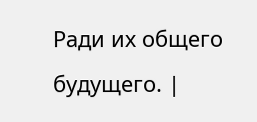Ради их общего будущего. |